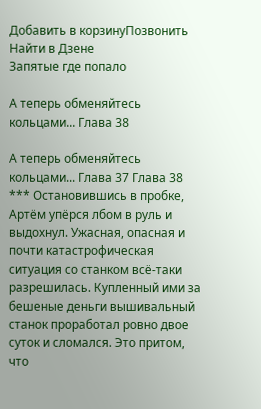Добавить в корзинуПозвонить
Найти в Дзене
Запятые где попало

А теперь обменяйтесь кольцами... Глава 38

А теперь обменяйтесь кольцами... Глава 37 Глава 38 *** Остановившись в пробке, Артём упёрся лбом в руль и выдохнул. Ужасная, опасная и почти катастрофическая ситуация со станком всё-таки разрешилась. Купленный ими за бешеные деньги вышивальный станок проработал ровно двое суток и сломался. Это притом, что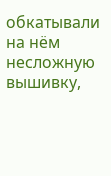обкатывали на нём несложную вышивку,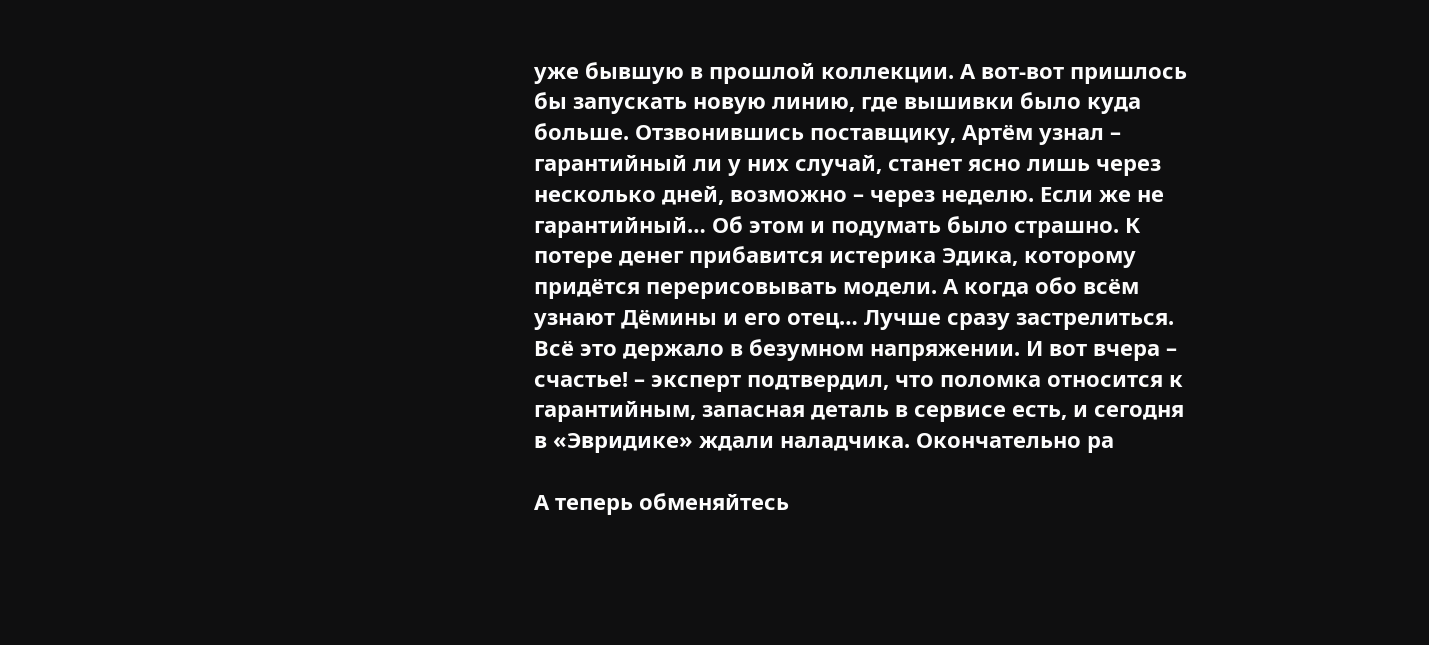уже бывшую в прошлой коллекции. А вот-вот пришлось бы запускать новую линию, где вышивки было куда больше. Отзвонившись поставщику, Артём узнал – гарантийный ли у них случай, станет ясно лишь через несколько дней, возможно – через неделю. Если же не гарантийный… Об этом и подумать было страшно. К потере денег прибавится истерика Эдика, которому придётся перерисовывать модели. А когда обо всём узнают Дёмины и его отец… Лучше сразу застрелиться. Всё это держало в безумном напряжении. И вот вчера – счастье! – эксперт подтвердил, что поломка относится к гарантийным, запасная деталь в сервисе есть, и сегодня в «Эвридике» ждали наладчика. Окончательно ра

А теперь обменяйтесь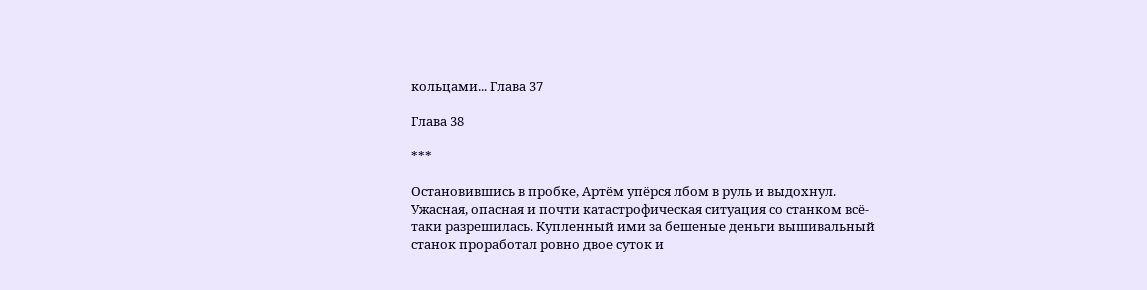кольцами... Глава 37

Глава 38

***

Остановившись в пробке, Артём упёрся лбом в руль и выдохнул. Ужасная, опасная и почти катастрофическая ситуация со станком всё-таки разрешилась. Купленный ими за бешеные деньги вышивальный станок проработал ровно двое суток и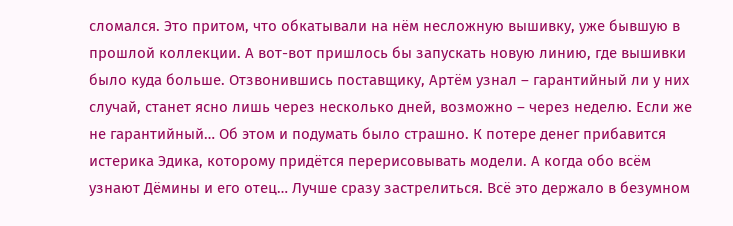сломался. Это притом, что обкатывали на нём несложную вышивку, уже бывшую в прошлой коллекции. А вот-вот пришлось бы запускать новую линию, где вышивки было куда больше. Отзвонившись поставщику, Артём узнал – гарантийный ли у них случай, станет ясно лишь через несколько дней, возможно – через неделю. Если же не гарантийный… Об этом и подумать было страшно. К потере денег прибавится истерика Эдика, которому придётся перерисовывать модели. А когда обо всём узнают Дёмины и его отец… Лучше сразу застрелиться. Всё это держало в безумном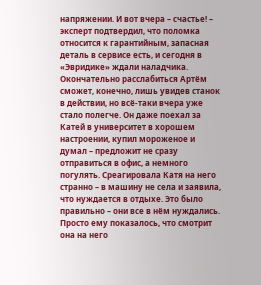напряжении. И вот вчера – счастье! – эксперт подтвердил, что поломка относится к гарантийным, запасная деталь в сервисе есть, и сегодня в «Эвридике» ждали наладчика. Окончательно расслабиться Артём сможет, конечно, лишь увидев станок в действии, но всё-таки вчера уже стало полегче. Он даже поехал за Катей в университет в хорошем настроении, купил мороженое и думал – предложит не сразу отправиться в офис, а немного погулять. Среагировала Катя на него странно – в машину не села и заявила, что нуждается в отдыхе. Это было правильно – они все в нём нуждались. Просто ему показалось, что смотрит она на него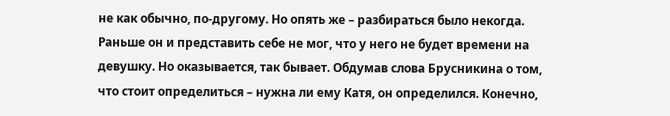не как обычно, по-другому. Но опять же – разбираться было некогда. Раньше он и представить себе не мог, что у него не будет времени на девушку. Но оказывается, так бывает. Обдумав слова Брусникина о том, что стоит определиться – нужна ли ему Катя, он определился. Конечно,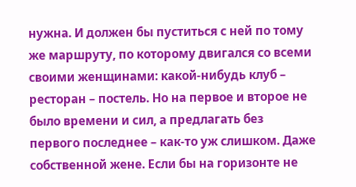нужна. И должен бы пуститься с ней по тому же маршруту, по которому двигался со всеми своими женщинами: какой-нибудь клуб – ресторан – постель. Но на первое и второе не было времени и сил, а предлагать без первого последнее – как-то уж слишком. Даже собственной жене. Если бы на горизонте не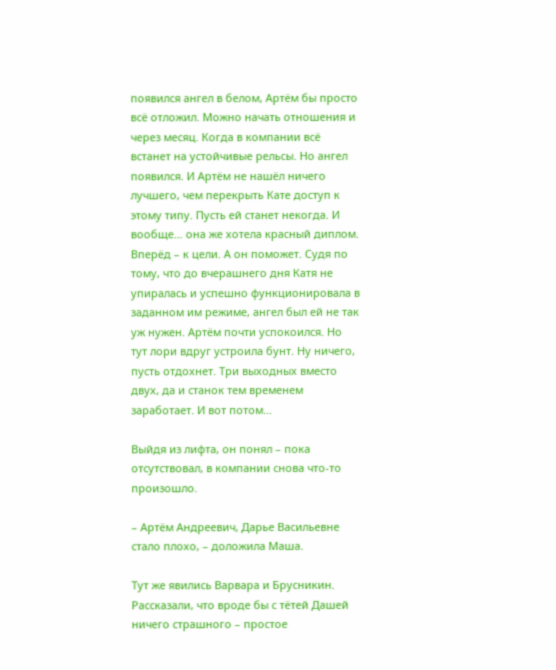появился ангел в белом, Артём бы просто всё отложил. Можно начать отношения и через месяц. Когда в компании всё встанет на устойчивые рельсы. Но ангел появился. И Артём не нашёл ничего лучшего, чем перекрыть Кате доступ к этому типу. Пусть ей станет некогда. И вообще… она же хотела красный диплом. Вперёд – к цели. А он поможет. Судя по тому, что до вчерашнего дня Катя не упиралась и успешно функционировала в заданном им режиме, ангел был ей не так уж нужен. Артём почти успокоился. Но тут лори вдруг устроила бунт. Ну ничего, пусть отдохнет. Три выходных вместо двух, да и станок тем временем заработает. И вот потом…

Выйдя из лифта, он понял – пока отсутствовал, в компании снова что-то произошло.

– Артём Андреевич, Дарье Васильевне стало плохо, – доложила Маша.

Тут же явились Варвара и Брусникин. Рассказали, что вроде бы с тётей Дашей ничего страшного – простое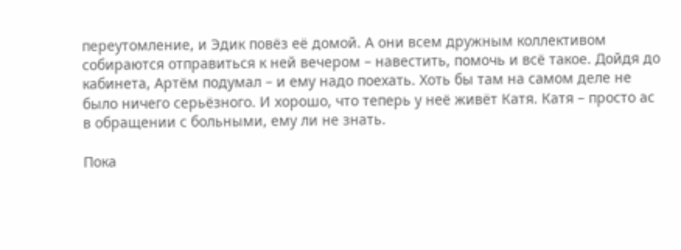переутомление, и Эдик повёз её домой. А они всем дружным коллективом собираются отправиться к ней вечером – навестить, помочь и всё такое. Дойдя до кабинета, Артём подумал – и ему надо поехать. Хоть бы там на самом деле не было ничего серьёзного. И хорошо, что теперь у неё живёт Катя. Катя – просто ас в обращении с больными, ему ли не знать.

Пока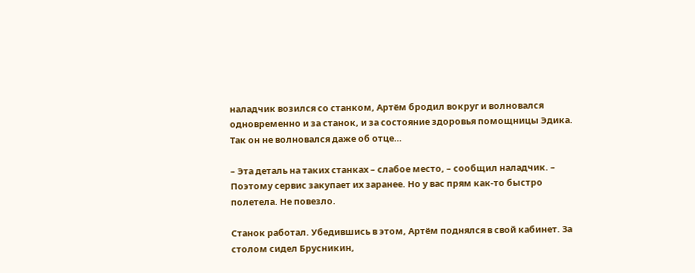наладчик возился со станком, Артём бродил вокруг и волновался одновременно и за станок, и за состояние здоровья помощницы Эдика. Так он не волновался даже об отце…

– Эта деталь на таких станках – слабое место, – сообщил наладчик. – Поэтому сервис закупает их заранее. Но у вас прям как-то быстро полетела. Не повезло.

Станок работал. Убедившись в этом, Артём поднялся в свой кабинет. За столом сидел Брусникин,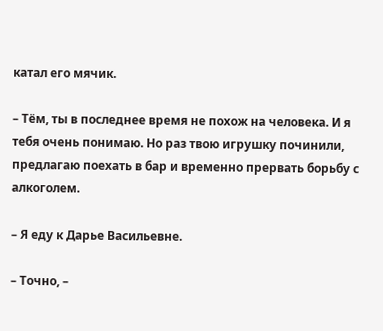катал его мячик.

– Тём, ты в последнее время не похож на человека. И я тебя очень понимаю. Но раз твою игрушку починили, предлагаю поехать в бар и временно прервать борьбу с алкоголем.

– Я еду к Дарье Васильевне.

– Точно, –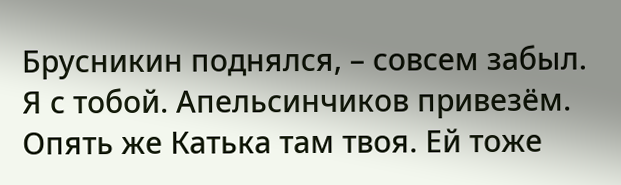Брусникин поднялся, – совсем забыл. Я с тобой. Апельсинчиков привезём. Опять же Катька там твоя. Ей тоже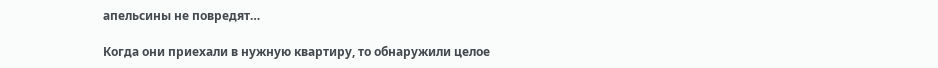апельсины не повредят…

Когда они приехали в нужную квартиру, то обнаружили целое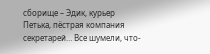сборище – Эдик, курьер Петька, пёстрая компания секретарей… Все шумели, что-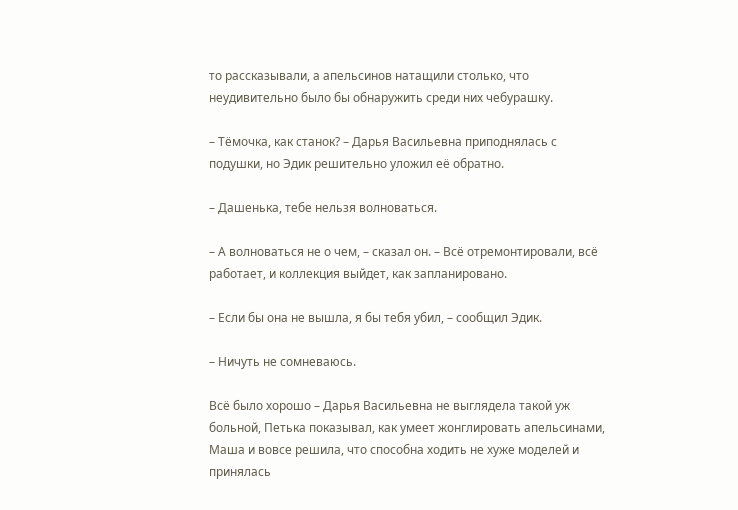то рассказывали, а апельсинов натащили столько, что неудивительно было бы обнаружить среди них чебурашку.

– Тёмочка, как станок? – Дарья Васильевна приподнялась с подушки, но Эдик решительно уложил её обратно.

– Дашенька, тебе нельзя волноваться.

– А волноваться не о чем, – сказал он. – Всё отремонтировали, всё работает, и коллекция выйдет, как запланировано.

– Если бы она не вышла, я бы тебя убил, – сообщил Эдик.

– Ничуть не сомневаюсь.

Всё было хорошо – Дарья Васильевна не выглядела такой уж больной, Петька показывал, как умеет жонглировать апельсинами, Маша и вовсе решила, что способна ходить не хуже моделей и принялась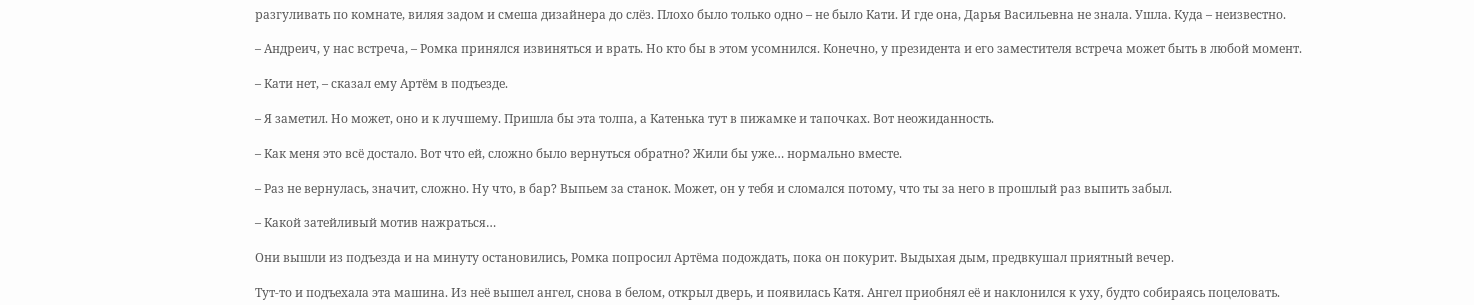разгуливать по комнате, виляя задом и смеша дизайнера до слёз. Плохо было только одно – не было Кати. И где она, Дарья Васильевна не знала. Ушла. Куда – неизвестно.

– Андреич, у нас встреча, – Ромка принялся извиняться и врать. Но кто бы в этом усомнился. Конечно, у президента и его заместителя встреча может быть в любой момент.

– Кати нет, – сказал ему Артём в подъезде.

– Я заметил. Но может, оно и к лучшему. Пришла бы эта толпа, а Катенька тут в пижамке и тапочках. Вот неожиданность.

– Как меня это всё достало. Вот что ей, сложно было вернуться обратно? Жили бы уже… нормально вместе.

– Раз не вернулась, значит, сложно. Ну что, в бар? Выпьем за станок. Может, он у тебя и сломался потому, что ты за него в прошлый раз выпить забыл.

– Какой затейливый мотив нажраться…

Они вышли из подъезда и на минуту остановились, Ромка попросил Артёма подождать, пока он покурит. Выдыхая дым, предвкушал приятный вечер.

Тут-то и подъехала эта машина. Из неё вышел ангел, снова в белом, открыл дверь, и появилась Катя. Ангел приобнял её и наклонился к уху, будто собираясь поцеловать.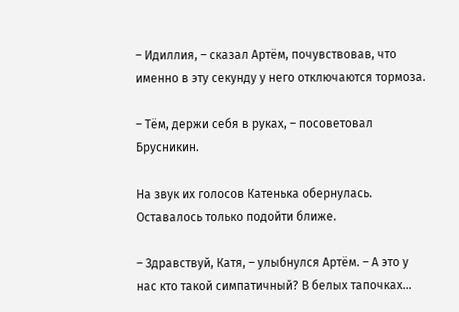– Идиллия, – сказал Артём, почувствовав, что именно в эту секунду у него отключаются тормоза.

– Тём, держи себя в руках, – посоветовал Брусникин.

На звук их голосов Катенька обернулась. Оставалось только подойти ближе.

– Здравствуй, Катя, – улыбнулся Артём. – А это у нас кто такой симпатичный? В белых тапочках…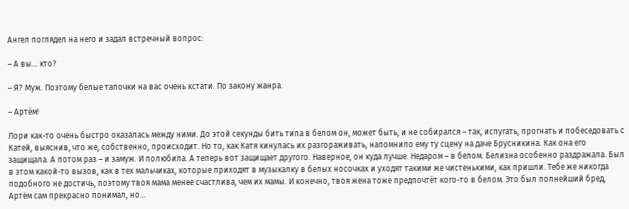Ангел поглядел на него и задал встречный вопрос:

– А вы… кто?

– Я? Муж. Поэтому белые тапочки на вас очень кстати. По закону жанра.

– Артём!

Лори как-то очень быстро оказалась между ними. До этой секунды бить типа в белом он, может быть, и не собирался – так, испугать, прогнать и побеседовать с Катей, выяснив, что же, собственно, происходит. Но то, как Катя кинулась их разгораживать, напомнило ему ту сцену на даче Брусникина. Как она его защищала. А потом раз – и замуж. И полюбила. А теперь вот защищает другого. Наверное, он куда лучше. Недаром – в белом. Белизна особенно раздражала. Был в этом какой-то вызов, как в тех мальчиках, которые приходят в музыкалку в белых носочках и уходят такими же чистенькими, как пришли. Тебе же никогда подобного не достичь, поэтому твоя мама менее счастлива, чем их мамы. И конечно, твоя жена тоже предпочтёт кого-то в белом. Это был полнейший бред, Артём сам прекрасно понимал, но…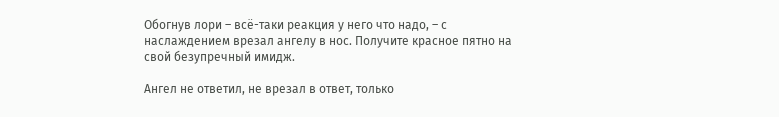Обогнув лори – всё-таки реакция у него что надо, – с наслаждением врезал ангелу в нос. Получите красное пятно на свой безупречный имидж.

Ангел не ответил, не врезал в ответ, только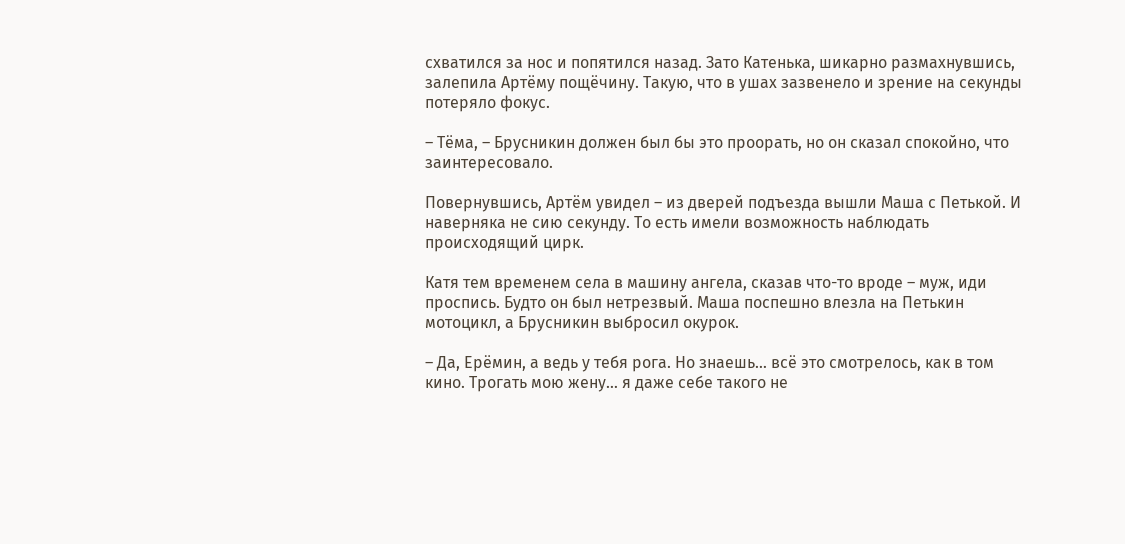схватился за нос и попятился назад. Зато Катенька, шикарно размахнувшись, залепила Артёму пощёчину. Такую, что в ушах зазвенело и зрение на секунды потеряло фокус.

– Тёма, – Брусникин должен был бы это проорать, но он сказал спокойно, что заинтересовало.

Повернувшись, Артём увидел – из дверей подъезда вышли Маша с Петькой. И наверняка не сию секунду. То есть имели возможность наблюдать происходящий цирк.

Катя тем временем села в машину ангела, сказав что-то вроде – муж, иди проспись. Будто он был нетрезвый. Маша поспешно влезла на Петькин мотоцикл, а Брусникин выбросил окурок.

– Да, Ерёмин, а ведь у тебя рога. Но знаешь… всё это смотрелось, как в том кино. Трогать мою жену… я даже себе такого не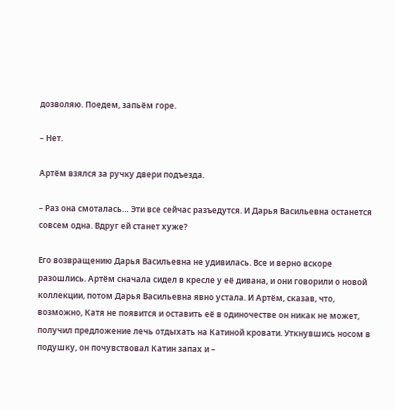дозволяю. Поедем, запьём горе.

– Нет.

Артём взялся за ручку двери подъезда.

– Раз она смоталась… Эти все сейчас разъедутся. И Дарья Васильевна останется совсем одна. Вдруг ей станет хуже?

Его возвращению Дарья Васильевна не удивилась. Все и верно вскоре разошлись. Артём сначала сидел в кресле у её дивана, и они говорили о новой коллекции, потом Дарья Васильевна явно устала. И Артём, сказав, что, возможно, Катя не появится и оставить её в одиночестве он никак не может, получил предложение лечь отдыхать на Катиной кровати. Уткнувшись носом в подушку, он почувствовал Катин запах и –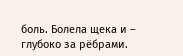боль. Болела щека и – глубоко за рёбрами.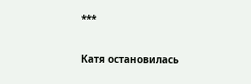***

Катя остановилась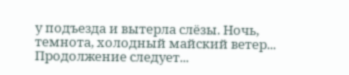у подъезда и вытерла слёзы. Ночь, темнота, холодный майский ветер... Продолжение следует...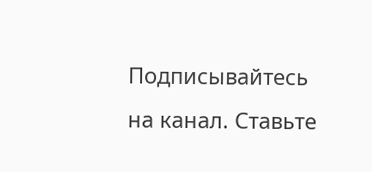Подписывайтесь на канал. Ставьте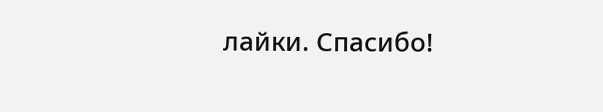лайки. Спасибо!